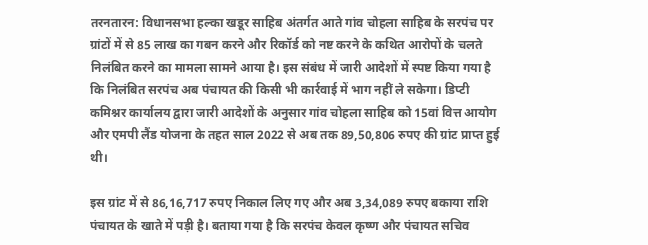तरनतारन: विधानसभा हल्का खडूर साहिब अंतर्गत आते गांव चोहला साहिब के सरपंच पर ग्रांटों में से 85 लाख का गबन करने और रिकॉर्ड को नष्ट करने के कथित आरोपों के चलते निलंबित करने का मामला सामने आया है। इस संबंध में जारी आदेशों में स्पष्ट किया गया है कि निलंबित सरपंच अब पंचायत की किसी भी कार्रवाई में भाग नहीं ले सकेगा। डिप्टी कमिश्नर कार्यालय द्वारा जारी आदेशों के अनुसार गांव चोहला साहिब को 15वां वित्त आयोग और एमपी लैंड योजना के तहत साल 2022 से अब तक 89,50,806 रुपए की ग्रांट प्राप्त हुई थी।

इस ग्रांट में से 86,16,717 रुपए निकाल लिए गए और अब 3,34,089 रुपए बकाया राशि पंचायत के खाते में पड़ी है। बताया गया है कि सरपंच केवल कृष्ण और पंचायत सचिव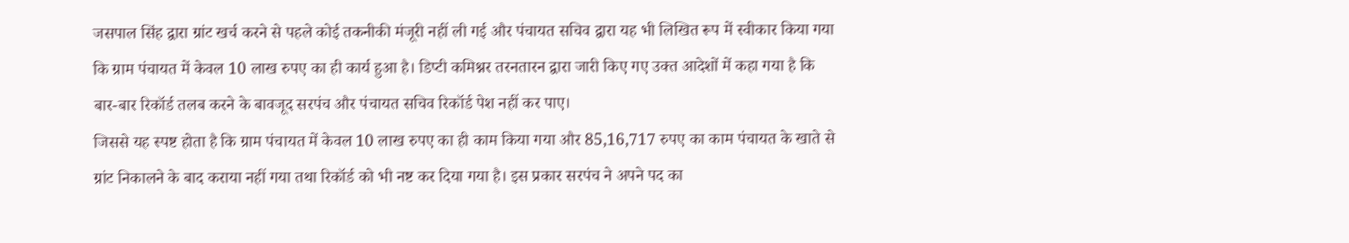जसपाल सिंह द्वारा ग्रांट खर्च करने से पहले कोई तकनीकी मंजूरी नहीं ली गई और पंचायत सचिव द्वारा यह भी लिखित रूप में स्वीकार किया गया कि ग्राम पंचायत में केवल 10 लाख रुपए का ही कार्य हुआ है। डिप्टी कमिश्नर तरनतारन द्वारा जारी किए गए उक्त आदेशों में कहा गया है कि बार-बार रिकॉर्ड तलब करने के बावजूद सरपंच और पंचायत सचिव रिकॉर्ड पेश नहीं कर पाए।
जिससे यह स्पष्ट होता है कि ग्राम पंचायत में केवल 10 लाख रुपए का ही काम किया गया और 85,16,717 रुपए का काम पंचायत के खाते से ग्रांट निकालने के बाद कराया नहीं गया तथा रिकॉर्ड को भी नष्ट कर दिया गया है। इस प्रकार सरपंच ने अपने पद का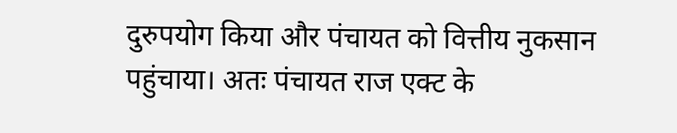दुरुपयोग किया और पंचायत को वित्तीय नुकसान पहुंचाया। अतः पंचायत राज एक्ट के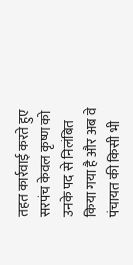तहत कार्रवाई करते हुए सरपंच केवल कृष्ण को उनके पद से निलंबित किया गया है और अब वे पंचायत की किसी भी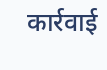कार्रवाई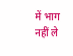में भाग नहीं ले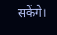सकेंगे।